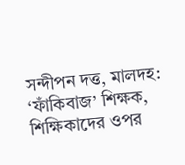সন্দীপন দত্ত, মালদহ: ‘ফাঁকিবাজ’ শিক্ষক, শিক্ষিকাদের ওপর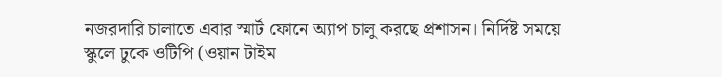নজরদারি চালাতে এবার স্মার্ট ফোনে অ্যাপ চালু করছে প্রশাসন। নির্দিষ্ট সময়ে স্কুলে ঢুকে ওটিপি (ওয়ান টাইম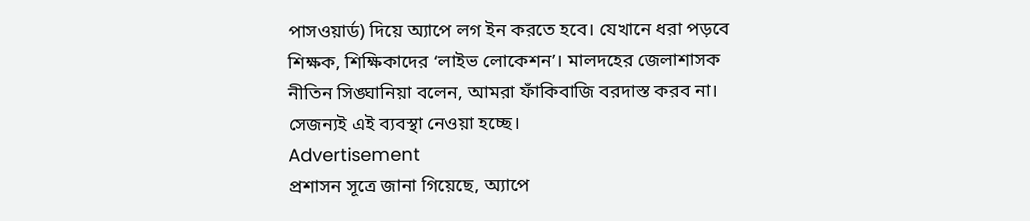পাসওয়ার্ড) দিয়ে অ্যাপে লগ ইন করতে হবে। যেখানে ধরা পড়বে শিক্ষক, শিক্ষিকাদের ‘লাইভ লোকেশন’। মালদহের জেলাশাসক নীতিন সিঙ্ঘানিয়া বলেন, আমরা ফাঁকিবাজি বরদাস্ত করব না। সেজন্যই এই ব্যবস্থা নেওয়া হচ্ছে।
Advertisement
প্রশাসন সূত্রে জানা গিয়েছে, অ্যাপে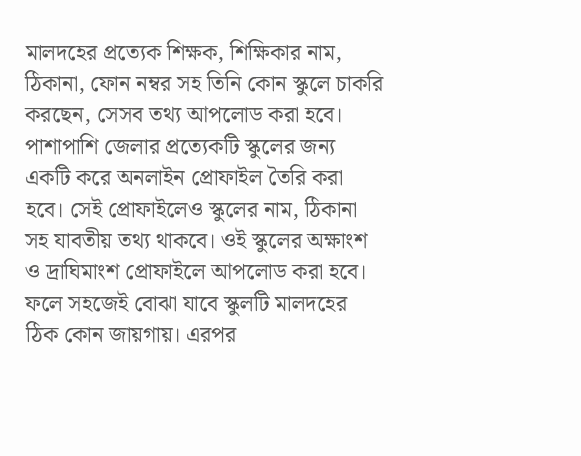মালদহের প্রত্যেক শিক্ষক, শিক্ষিকার নাম, ঠিকানা, ফোন নম্বর সহ তিনি কোন স্কুলে চাকরি করছেন, সেসব তথ্য আপলোড করা হবে। পাশাপাশি জেলার প্রত্যেকটি স্কুলের জন্য একটি করে অনলাইন প্রোফাইল তৈরি করা হবে। সেই প্রোফাইলেও স্কুলের নাম, ঠিকানা সহ যাবতীয় তথ্য থাকবে। ওই স্কুলের অক্ষাংশ ও দ্রাঘিমাংশ প্রোফাইলে আপলোড করা হবে। ফলে সহজেই বোঝা যাবে স্কুলটি মালদহের ঠিক কোন জায়গায়। এরপর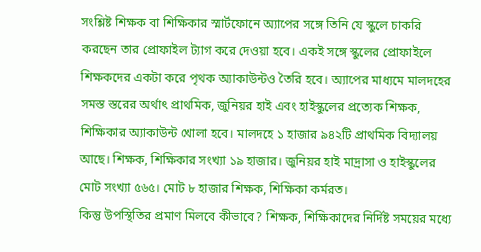সংশ্লিষ্ট শিক্ষক বা শিক্ষিকার স্মার্টফোনে অ্যাপের সঙ্গে তিনি যে স্কুলে চাকরি করছেন তার প্রোফাইল ট্যাগ করে দেওয়া হবে। একই সঙ্গে স্কুলের প্রোফাইলে শিক্ষকদের একটা করে পৃথক অ্যাকাউন্টও তৈরি হবে। অ্যাপের মাধ্যমে মালদহের সমস্ত স্তরের অর্থাৎ প্রাথমিক, জুনিয়র হাই এবং হাইস্কুলের প্রত্যেক শিক্ষক, শিক্ষিকার অ্যাকাউন্ট খোলা হবে। মালদহে ১ হাজার ৯৪২টি প্রাথমিক বিদ্যালয় আছে। শিক্ষক, শিক্ষিকার সংখ্যা ১৯ হাজার। জুনিয়র হাই মাদ্রাসা ও হাইস্কুলের মোট সংখ্যা ৫৬৫। মোট ৮ হাজার শিক্ষক, শিক্ষিকা কর্মরত।
কিন্তু উপস্থিতির প্রমাণ মিলবে কীভাবে? শিক্ষক, শিক্ষিকাদের নির্দিষ্ট সময়ের মধ্যে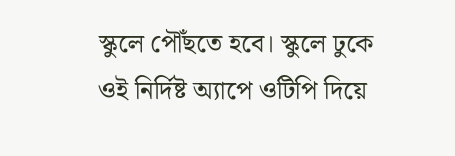স্কুলে পৌঁছতে হবে। স্কুলে ঢুকে ওই নির্দিষ্ট অ্যাপে ওটিপি দিয়ে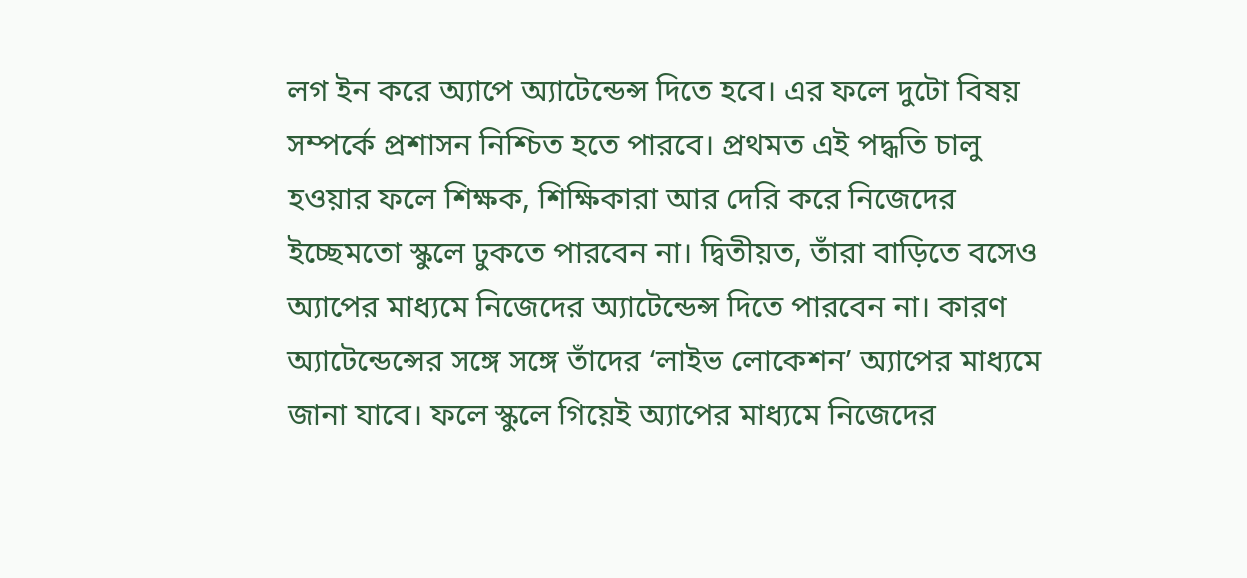লগ ইন করে অ্যাপে অ্যাটেন্ডেন্স দিতে হবে। এর ফলে দুটো বিষয় সম্পর্কে প্রশাসন নিশ্চিত হতে পারবে। প্রথমত এই পদ্ধতি চালু হওয়ার ফলে শিক্ষক, শিক্ষিকারা আর দেরি করে নিজেদের ইচ্ছেমতো স্কুলে ঢুকতে পারবেন না। দ্বিতীয়ত, তাঁরা বাড়িতে বসেও অ্যাপের মাধ্যমে নিজেদের অ্যাটেন্ডেন্স দিতে পারবেন না। কারণ অ্যাটেন্ডেন্সের সঙ্গে সঙ্গে তাঁদের ‘লাইভ লোকেশন’ অ্যাপের মাধ্যমে জানা যাবে। ফলে স্কুলে গিয়েই অ্যাপের মাধ্যমে নিজেদের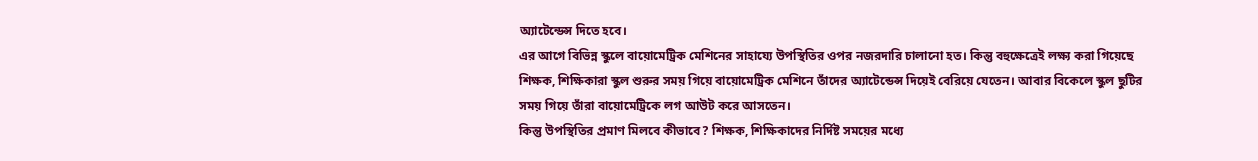অ্যাটেন্ডেন্স দিতে হবে।
এর আগে বিভিন্ন স্কুলে বায়োমেট্রিক মেশিনের সাহায্যে উপস্থিতির ওপর নজরদারি চালানো হত। কিন্তু বহুক্ষেত্রেই লক্ষ্য করা গিয়েছে শিক্ষক, শিক্ষিকারা স্কুল শুরুর সময় গিয়ে বায়োমেট্রিক মেশিনে তাঁদের অ্যাটেন্ডেন্স দিয়েই বেরিয়ে যেতেন। আবার বিকেলে স্কুল ছুটির সময় গিয়ে তাঁরা বায়োমেট্রিকে লগ আউট করে আসতেন।
কিন্তু উপস্থিতির প্রমাণ মিলবে কীভাবে? শিক্ষক, শিক্ষিকাদের নির্দিষ্ট সময়ের মধ্যে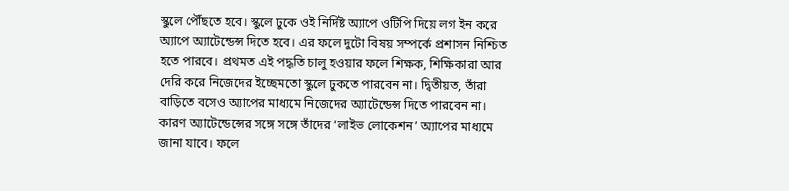স্কুলে পৌঁছতে হবে। স্কুলে ঢুকে ওই নির্দিষ্ট অ্যাপে ওটিপি দিয়ে লগ ইন করে অ্যাপে অ্যাটেন্ডেন্স দিতে হবে। এর ফলে দুটো বিষয় সম্পর্কে প্রশাসন নিশ্চিত হতে পারবে। প্রথমত এই পদ্ধতি চালু হওয়ার ফলে শিক্ষক, শিক্ষিকারা আর দেরি করে নিজেদের ইচ্ছেমতো স্কুলে ঢুকতে পারবেন না। দ্বিতীয়ত, তাঁরা বাড়িতে বসেও অ্যাপের মাধ্যমে নিজেদের অ্যাটেন্ডেন্স দিতে পারবেন না। কারণ অ্যাটেন্ডেন্সের সঙ্গে সঙ্গে তাঁদের ‘লাইভ লোকেশন’ অ্যাপের মাধ্যমে জানা যাবে। ফলে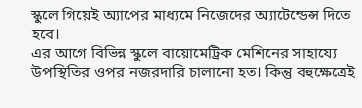স্কুলে গিয়েই অ্যাপের মাধ্যমে নিজেদের অ্যাটেন্ডেন্স দিতে হবে।
এর আগে বিভিন্ন স্কুলে বায়োমেট্রিক মেশিনের সাহায্যে উপস্থিতির ওপর নজরদারি চালানো হত। কিন্তু বহুক্ষেত্রেই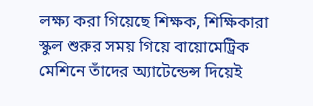লক্ষ্য করা গিয়েছে শিক্ষক, শিক্ষিকারা স্কুল শুরুর সময় গিয়ে বায়োমেট্রিক মেশিনে তাঁদের অ্যাটেন্ডেন্স দিয়েই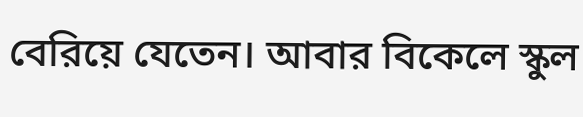বেরিয়ে যেতেন। আবার বিকেলে স্কুল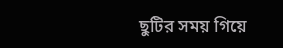ছুটির সময় গিয়ে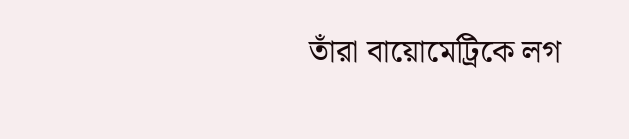তাঁরা বায়োমেট্রিকে লগ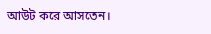আউট করে আসতেন।